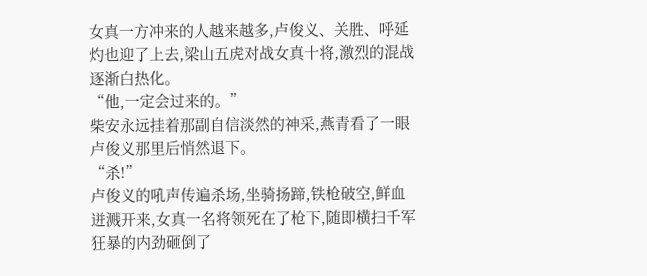女真一方冲来的人越来越多,卢俊义、关胜、呼延灼也迎了上去,梁山五虎对战女真十将,激烈的混战逐渐白热化。
“他,一定会过来的。”
柴安永远挂着那副自信淡然的神采,燕青看了一眼卢俊义那里后悄然退下。
“杀!”
卢俊义的吼声传遍杀场,坐骑扬蹄,铁枪破空,鲜血迸溅开来,女真一名将领死在了枪下,随即横扫千军狂暴的内劲砸倒了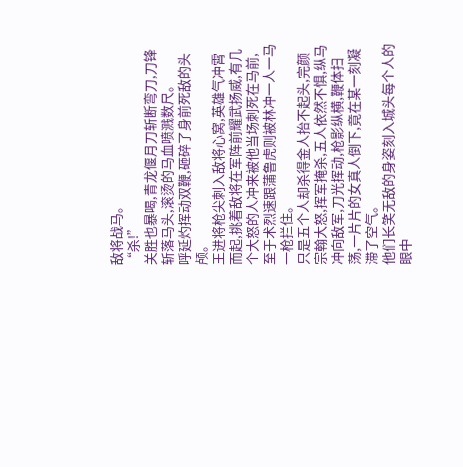敌将战马。
“杀!”
关胜也暴喝,青龙偃月刀斩断弯刀,刀锋斩落马头,滚烫的马血喷溅数尺。
呼延灼挥动双鞭,砸碎了身前死敌的头颅。
王进将枪尖刺入敌将心窝,英雄气冲霄而起,挑着敌将在军阵前耀武扬威,有几个大怒的人冲来被他当场刺死在马前,至于术烈速跟蒲鲁虎则被林冲一人一马一枪拦住。
只是五个人却杀得金人抬不起头,完颜宗翰大怒,挥军掩杀,五人依然不惧,纵马冲向敌军,刀光挥动,枪影纵横,鞭体扫荡,一片片的女真人倒下,竟在某一刻凝滞了空气。
他们长笑无敌的身姿刻入城头每个人的眼中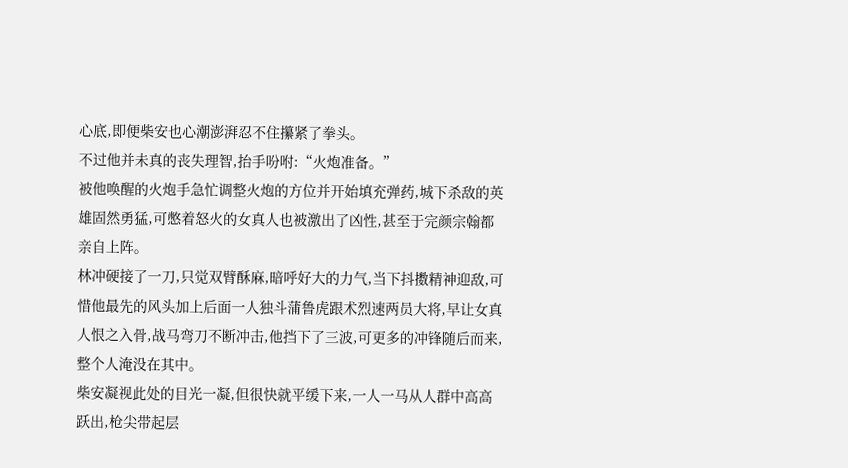心底,即便柴安也心潮澎湃忍不住攥紧了拳头。
不过他并未真的丧失理智,抬手吩咐:“火炮准备。”
被他唤醒的火炮手急忙调整火炮的方位并开始填充弹药,城下杀敌的英雄固然勇猛,可憋着怒火的女真人也被激出了凶性,甚至于完颜宗翰都亲自上阵。
林冲硬接了一刀,只觉双臂酥麻,暗呼好大的力气,当下抖擞精神迎敌,可惜他最先的风头加上后面一人独斗蒲鲁虎跟术烈速两员大将,早让女真人恨之入骨,战马弯刀不断冲击,他挡下了三波,可更多的冲锋随后而来,整个人淹没在其中。
柴安凝视此处的目光一凝,但很快就平缓下来,一人一马从人群中高高跃出,枪尖带起层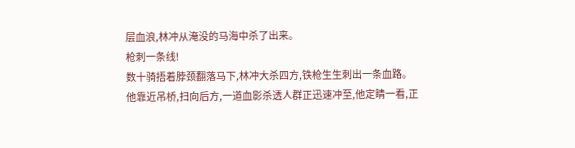层血浪,林冲从淹没的马海中杀了出来。
枪刺一条线!
数十骑捂着脖颈翻落马下,林冲大杀四方,铁枪生生刺出一条血路。
他靠近吊桥,扫向后方,一道血影杀透人群正迅速冲至,他定睛一看,正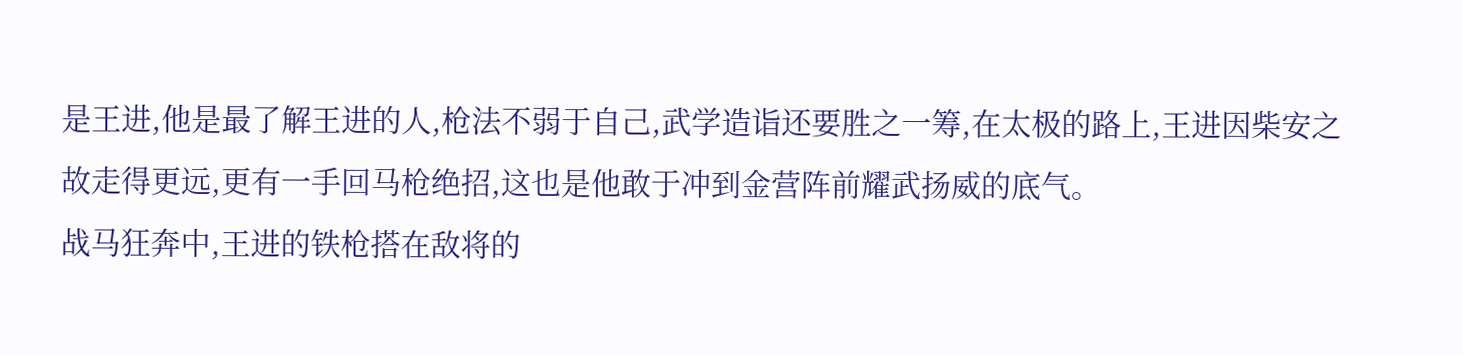是王进,他是最了解王进的人,枪法不弱于自己,武学造诣还要胜之一筹,在太极的路上,王进因柴安之故走得更远,更有一手回马枪绝招,这也是他敢于冲到金营阵前耀武扬威的底气。
战马狂奔中,王进的铁枪搭在敌将的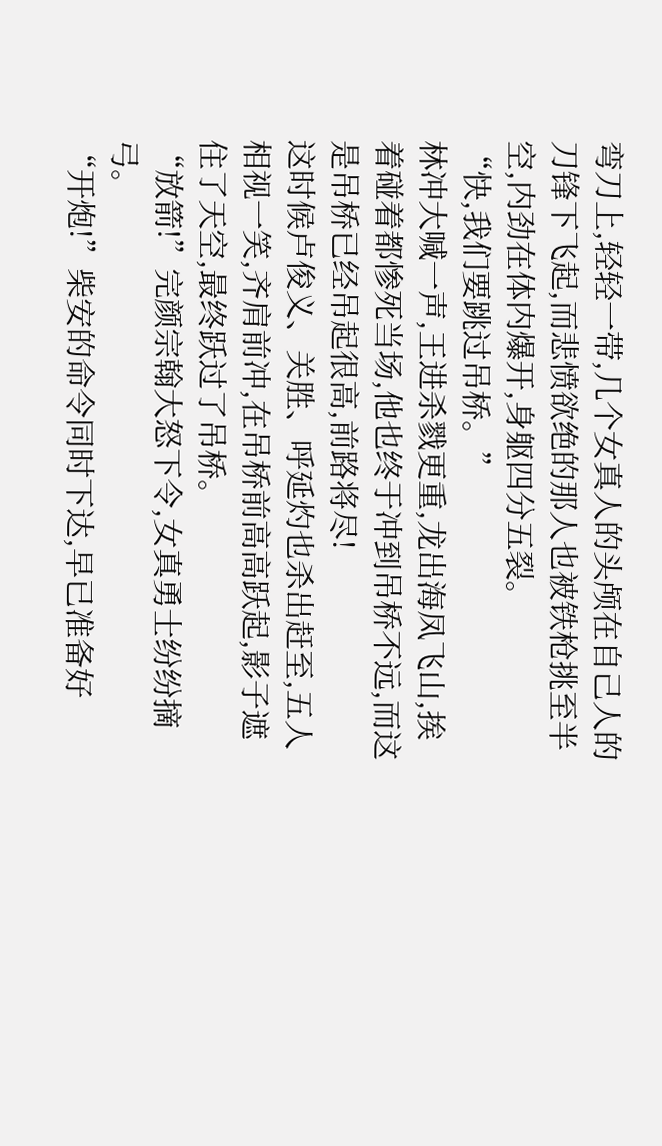弯刀上,轻轻一带,几个女真人的头颅在自己人的刀锋下飞起,而悲愤欲绝的那人也被铁枪挑至半空,内劲在体内爆开,身躯四分五裂。
“快,我们要跳过吊桥。”
林冲大喊一声,王进杀戮更重,龙出海凤飞山,挨着碰着都惨死当场,他也终于冲到吊桥不远,而这是吊桥已经吊起很高,前路将尽!
这时候卢俊义、关胜、呼延灼也杀出赶至,五人相视一笑,齐肩前冲,在吊桥前高高跃起,影子遮住了天空,最终跃过了吊桥。
“放箭!”完颜宗翰大怒下令,女真勇士纷纷摘弓。
“开炮!”柴安的命令同时下达,早已准备好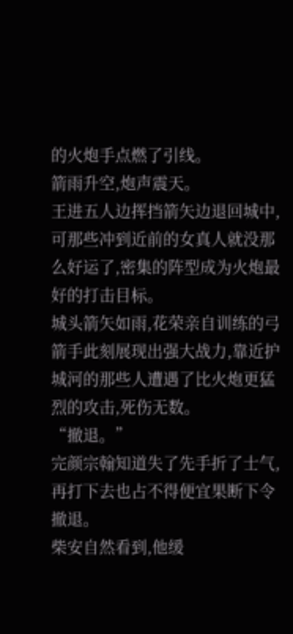的火炮手点燃了引线。
箭雨升空,炮声震天。
王进五人边挥挡箭矢边退回城中,可那些冲到近前的女真人就没那么好运了,密集的阵型成为火炮最好的打击目标。
城头箭矢如雨,花荣亲自训练的弓箭手此刻展现出强大战力,靠近护城河的那些人遭遇了比火炮更猛烈的攻击,死伤无数。
“撤退。”
完颜宗翰知道失了先手折了士气,再打下去也占不得便宜果断下令撤退。
柴安自然看到,他缓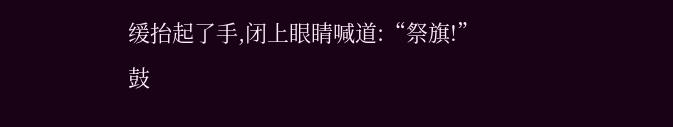缓抬起了手,闭上眼睛喊道:“祭旗!”
鼓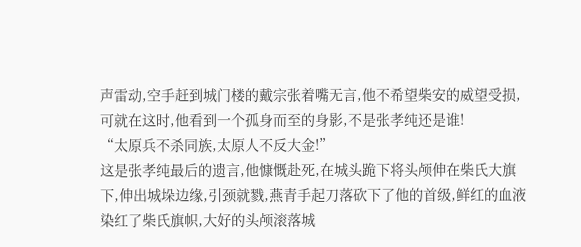声雷动,空手赶到城门楼的戴宗张着嘴无言,他不希望柴安的威望受损,可就在这时,他看到一个孤身而至的身影,不是张孝纯还是谁!
“太原兵不杀同族,太原人不反大金!”
这是张孝纯最后的遗言,他慷慨赴死,在城头跪下将头颅伸在柴氏大旗下,伸出城垛边缘,引颈就戮,燕青手起刀落砍下了他的首级,鲜红的血液染红了柴氏旗帜,大好的头颅滚落城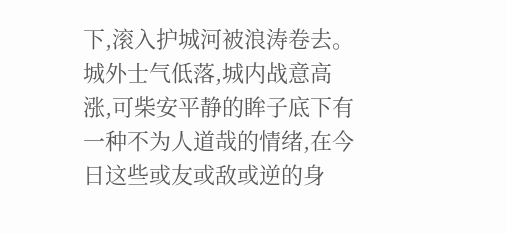下,滚入护城河被浪涛卷去。
城外士气低落,城内战意高涨,可柴安平静的眸子底下有一种不为人道哉的情绪,在今日这些或友或敌或逆的身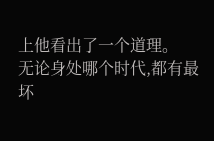上他看出了一个道理。
无论身处哪个时代,都有最坏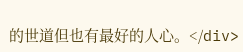的世道但也有最好的人心。</div>